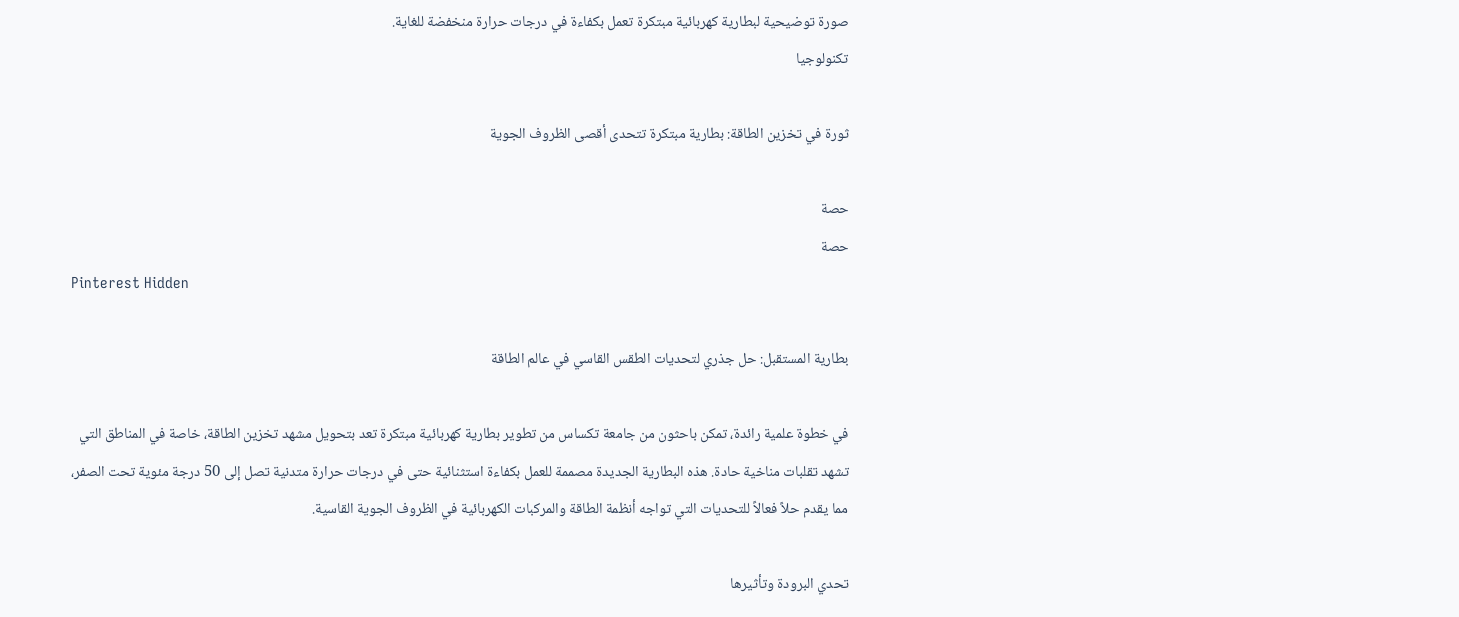صورة توضيحية لبطارية كهربائية مبتكرة تعمل بكفاءة في درجات حرارة منخفضة للغاية.
تكنولوجيا

ثورة في تخزين الطاقة: بطارية مبتكرة تتحدى أقصى الظروف الجوية

حصة
حصة
Pinterest Hidden

بطارية المستقبل: حل جذري لتحديات الطقس القاسي في عالم الطاقة

في خطوة علمية رائدة، تمكن باحثون من جامعة تكساس من تطوير بطارية كهربائية مبتكرة تعد بتحويل مشهد تخزين الطاقة، خاصة في المناطق التي تشهد تقلبات مناخية حادة. هذه البطارية الجديدة مصممة للعمل بكفاءة استثنائية حتى في درجات حرارة متدنية تصل إلى 50 درجة مئوية تحت الصفر، مما يقدم حلاً فعالاً للتحديات التي تواجه أنظمة الطاقة والمركبات الكهربائية في الظروف الجوية القاسية.

تحدي البرودة وتأثيرها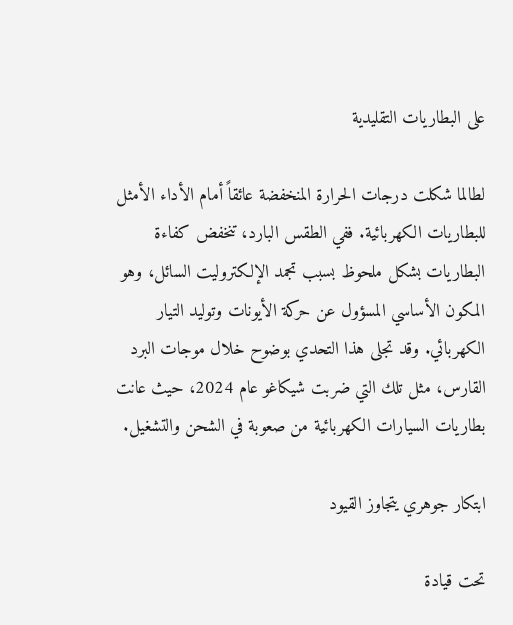على البطاريات التقليدية

لطالما شكلت درجات الحرارة المنخفضة عائقاً أمام الأداء الأمثل للبطاريات الكهربائية. ففي الطقس البارد، تنخفض كفاءة البطاريات بشكل ملحوظ بسبب تجمد الإلكتروليت السائل، وهو المكون الأساسي المسؤول عن حركة الأيونات وتوليد التيار الكهربائي. وقد تجلى هذا التحدي بوضوح خلال موجات البرد القارس، مثل تلك التي ضربت شيكاغو عام 2024، حيث عانت بطاريات السيارات الكهربائية من صعوبة في الشحن والتشغيل.

ابتكار جوهري يتجاوز القيود

تحت قيادة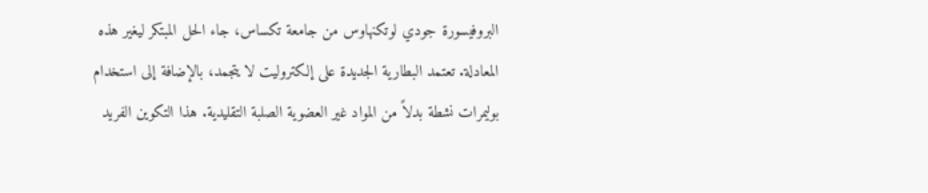البروفيسورة جودي لوتكنهاوس من جامعة تكساس، جاء الحل المبتكر ليغير هذه المعادلة. تعتمد البطارية الجديدة على إلكتروليت لا يتجمد، بالإضافة إلى استخدام بوليمرات نشطة بدلاً من المواد غير العضوية الصلبة التقليدية. هذا التكوين الفريد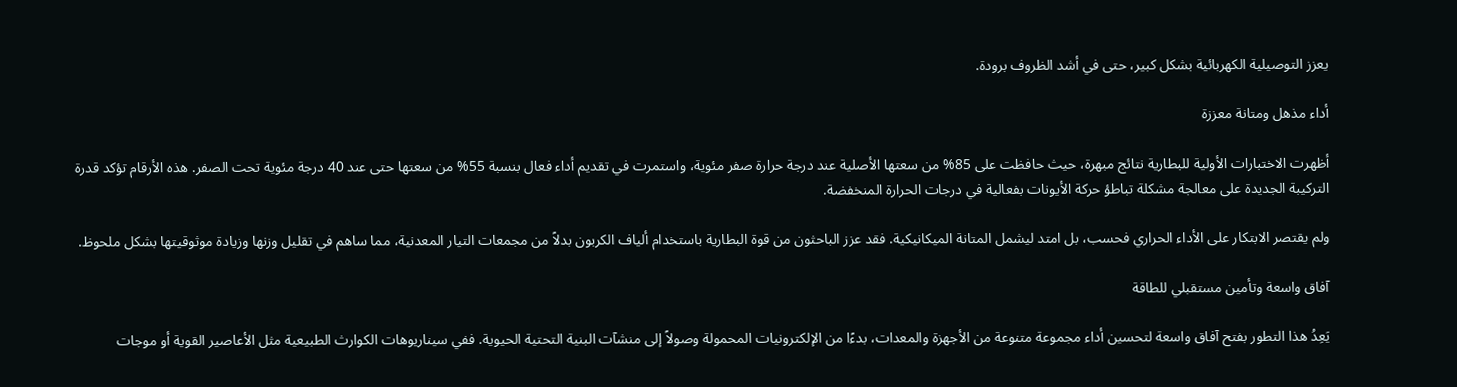يعزز التوصيلية الكهربائية بشكل كبير، حتى في أشد الظروف برودة.

أداء مذهل ومتانة معززة

أظهرت الاختبارات الأولية للبطارية نتائج مبهرة، حيث حافظت على 85% من سعتها الأصلية عند درجة حرارة صفر مئوية، واستمرت في تقديم أداء فعال بنسبة 55% من سعتها حتى عند 40 درجة مئوية تحت الصفر. هذه الأرقام تؤكد قدرة التركيبة الجديدة على معالجة مشكلة تباطؤ حركة الأيونات بفعالية في درجات الحرارة المنخفضة.

ولم يقتصر الابتكار على الأداء الحراري فحسب، بل امتد ليشمل المتانة الميكانيكية. فقد عزز الباحثون من قوة البطارية باستخدام ألياف الكربون بدلاً من مجمعات التيار المعدنية، مما ساهم في تقليل وزنها وزيادة موثوقيتها بشكل ملحوظ.

آفاق واسعة وتأمين مستقبلي للطاقة

يَعِدُ هذا التطور بفتح آفاق واسعة لتحسين أداء مجموعة متنوعة من الأجهزة والمعدات، بدءًا من الإلكترونيات المحمولة وصولاً إلى منشآت البنية التحتية الحيوية. ففي سيناريوهات الكوارث الطبيعية مثل الأعاصير القوية أو موجات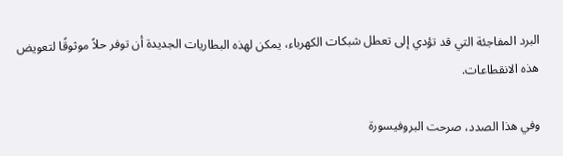البرد المفاجئة التي قد تؤدي إلى تعطل شبكات الكهرباء، يمكن لهذه البطاريات الجديدة أن توفر حلاً موثوقًا لتعويض هذه الانقطاعات.

وفي هذا الصدد، صرحت البروفيسورة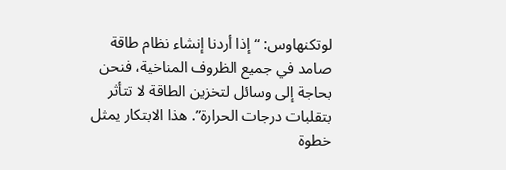لوتكنهاوس: “إذا أردنا إنشاء نظام طاقة صامد في جميع الظروف المناخية، فنحن بحاجة إلى وسائل لتخزين الطاقة لا تتأثر بتقلبات درجات الحرارة”. هذا الابتكار يمثل خطوة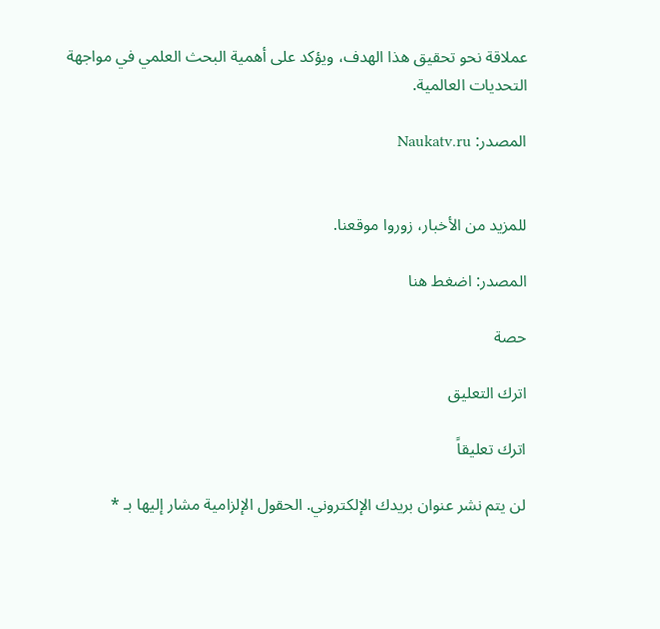عملاقة نحو تحقيق هذا الهدف، ويؤكد على أهمية البحث العلمي في مواجهة التحديات العالمية.

المصدر: Naukatv.ru


للمزيد من الأخبار، زوروا موقعنا.

المصدر: اضغط هنا

حصة

اترك التعليق

اترك تعليقاً

لن يتم نشر عنوان بريدك الإلكتروني. الحقول الإلزامية مشار إليها بـ *